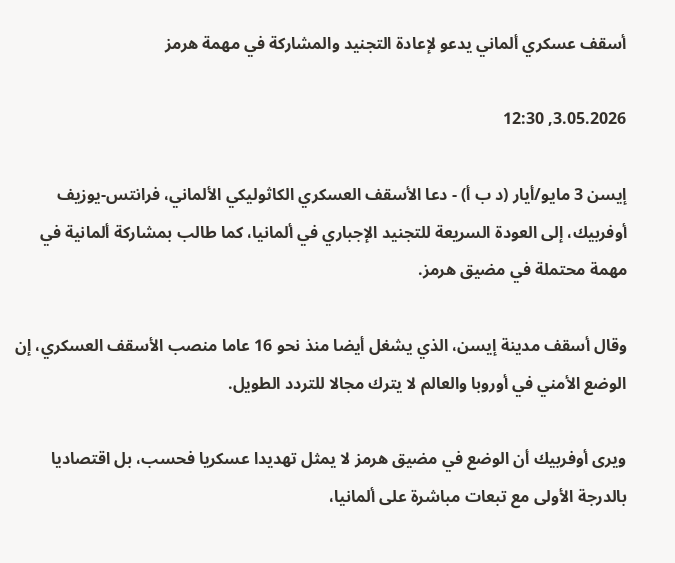أسقف عسكري ألماني يدعو لإعادة التجنيد والمشاركة في مهمة هرمز

3.05.2026, 12:30

إيسن 3 مايو/أيار (د ب أ) - دعا الأسقف العسكري الكاثوليكي الألماني، فرانتس-يوزيف أوفربيك، إلى العودة السريعة للتجنيد الإجباري في ألمانيا، كما طالب بمشاركة ألمانية في مهمة محتملة في مضيق هرمز.

وقال أسقف مدينة إيسن، الذي يشغل أيضا منذ نحو 16 عاما منصب الأسقف العسكري، إن الوضع الأمني في أوروبا والعالم لا يترك مجالا للتردد الطويل.

ويرى أوفربيك أن الوضع في مضيق هرمز لا يمثل تهديدا عسكريا فحسب، بل اقتصاديا بالدرجة الأولى مع تبعات مباشرة على ألمانيا،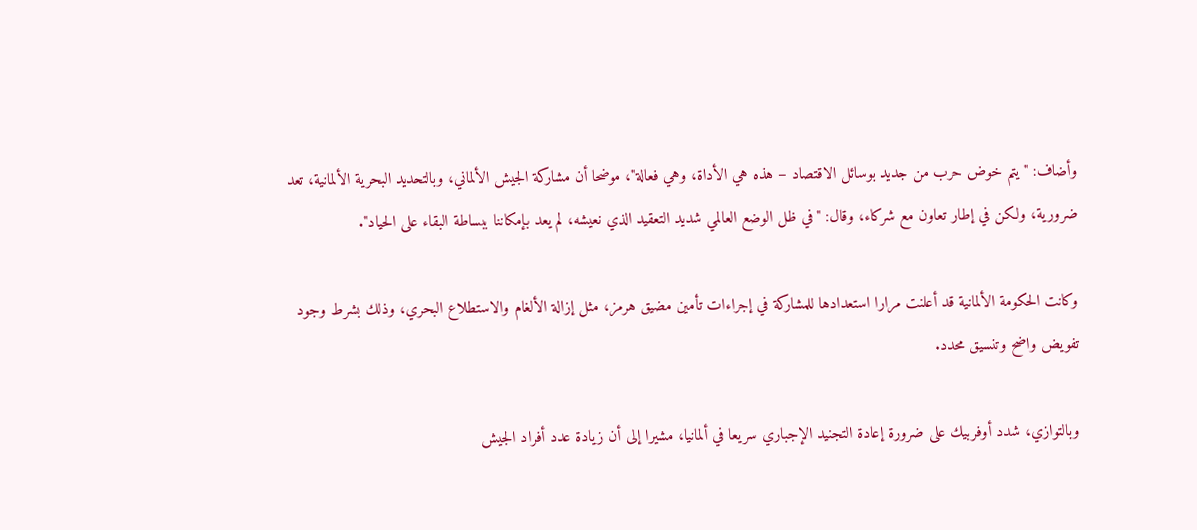وأضاف: "يتم خوض حرب من جديد بوسائل الاقتصاد – هذه هي الأداة، وهي فعالة"، موضحا أن مشاركة الجيش الألماني، وبالتحديد البحرية الألمانية، تعد ضرورية، ولكن في إطار تعاون مع شركاء، وقال: "في ظل الوضع العالمي شديد التعقيد الذي نعيشه، لم يعد بإمكاننا ببساطة البقاء على الحياد".

وكانت الحكومة الألمانية قد أعلنت مرارا استعدادها للمشاركة في إجراءات تأمين مضيق هرمز، مثل إزالة الألغام والاستطلاع البحري، وذلك بشرط وجود تفويض واضح وتنسيق محدد.

وبالتوازي، شدد أوفربيك على ضرورة إعادة التجنيد الإجباري سريعا في ألمانيا، مشيرا إلى أن زيادة عدد أفراد الجيش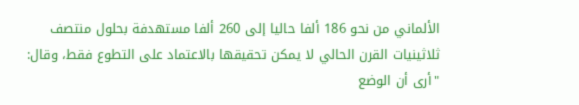الألماني من نحو 186 ألفا حاليا إلى 260 ألفا مستهدفة بحلول منتصف ثلاثينيات القرن الحالي لا يمكن تحقيقها بالاعتماد على التطوع فقط، وقال: "أرى أن الوضع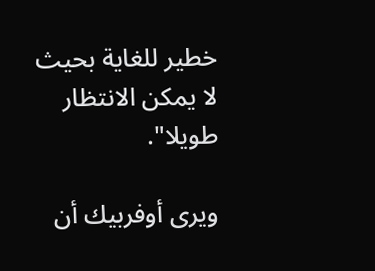خطير للغاية بحيث لا يمكن الانتظار طويلا".

ويرى أوفربيك أن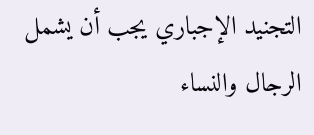التجنيد الإجباري يجب أن يشمل الرجال والنساء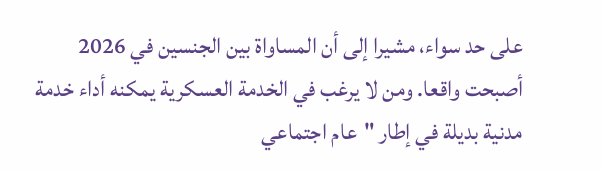على حد سواء، مشيرا إلى أن المساواة بين الجنسين في 2026 أصبحت واقعا. ومن لا يرغب في الخدمة العسكرية يمكنه أداء خدمة مدنية بديلة في إطار "عام اجتماعي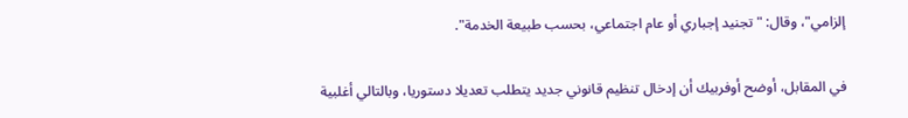إلزامي"، وقال: "تجنيد إجباري أو عام اجتماعي، بحسب طبيعة الخدمة".

في المقابل، أوضح أوفربيك أن إدخال تنظيم قانوني جديد يتطلب تعديلا دستوريا، وبالتالي أغلبية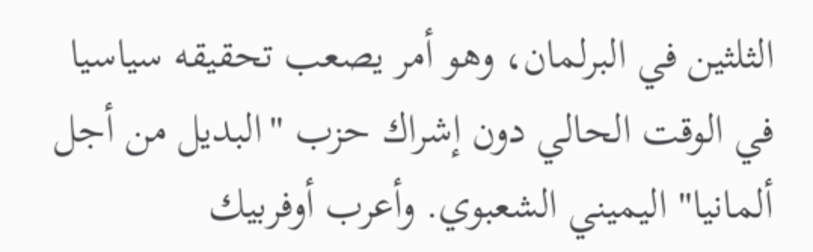الثلثين في البرلمان، وهو أمر يصعب تحقيقه سياسيا في الوقت الحالي دون إشراك حزب "البديل من أجل ألمانيا" اليميني الشعبوي. وأعرب أوفربيك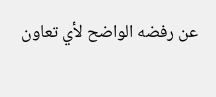عن رفضه الواضح لأي تعاون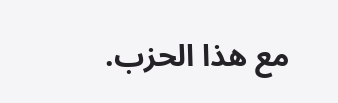مع هذا الحزب.